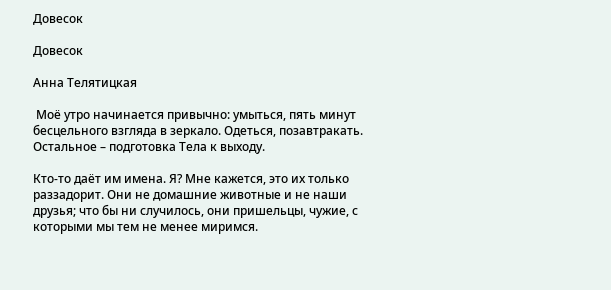Довесок

Довесок

Анна Телятицкая

 Моё утро начинается привычно: умыться, пять минут бесцельного взгляда в зеркало. Одеться, позавтракать. Остальное – подготовка Тела к выходу.

Кто-то даёт им имена. Я? Мне кажется, это их только раззадорит. Они не домашние животные и не наши друзья; что бы ни случилось, они пришельцы, чужие, с которыми мы тем не менее миримся.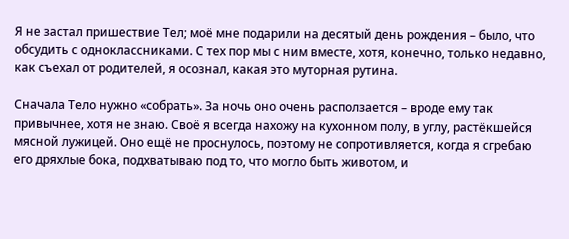Я не застал пришествие Тел; моё мне подарили на десятый день рождения – было, что обсудить с одноклассниками. С тех пор мы с ним вместе, хотя, конечно, только недавно, как съехал от родителей, я осознал, какая это муторная рутина.

Сначала Тело нужно «собрать». За ночь оно очень расползается – вроде ему так привычнее, хотя не знаю. Своё я всегда нахожу на кухонном полу, в углу, растёкшейся мясной лужицей. Оно ещё не проснулось, поэтому не сопротивляется, когда я сгребаю его дряхлые бока, подхватываю под то, что могло быть животом, и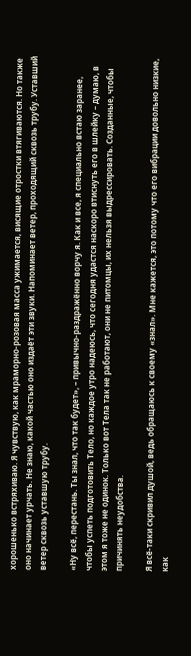хорошенько встряхиваю. Я чувствую, как мраморно-розовая масса ужимается, висящие отростки втягиваются. Но также оно начинает урчать. Не знаю, какой частью оно издаёт эти звуки. Напоминает ветер, проходящий сквозь трубу. Уставший ветер сквозь уставшую трубу.

«Ну всё, перестань. Ты знал, что так будет», – привычно-раздражённо ворчу я. Как и все, я специально встаю заранее, чтобы успеть подготовить Тело, но каждое утро надеюсь, что сегодня удастся наскоро втиснуть его в шлейку – думаю, в этом я тоже не одинок. Только вот Тела так не работают, они не питомцы, их нельзя выдрессировать. Созданные, чтобы причинять неудобства.

Я всё-таки скривил душой, ведь обращаюсь к своему «знал». Мне кажется, это потому что его вибрации довольно низкие, как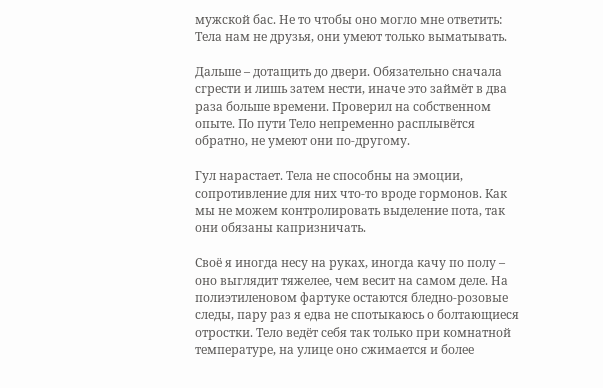мужской бас. Не то чтобы оно могло мне ответить: Тела нам не друзья, они умеют только выматывать.

Дальше – дотащить до двери. Обязательно сначала сгрести и лишь затем нести, иначе это займёт в два раза больше времени. Проверил на собственном опыте. По пути Тело непременно расплывётся обратно, не умеют они по-другому.

Гул нарастает. Тела не способны на эмоции, сопротивление для них что-то вроде гормонов. Как мы не можем контролировать выделение пота, так они обязаны капризничать.

Своё я иногда несу на руках, иногда качу по полу – оно выглядит тяжелее, чем весит на самом деле. На полиэтиленовом фартуке остаются бледно-розовые следы, пару раз я едва не спотыкаюсь о болтающиеся отростки. Тело ведёт себя так только при комнатной температуре, на улице оно сжимается и более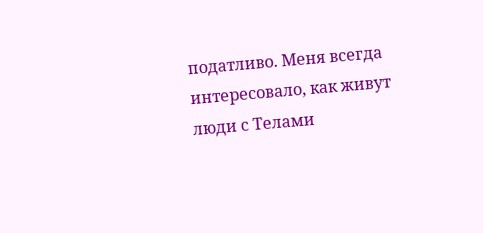податливо. Меня всегда интересовало, как живут люди с Телами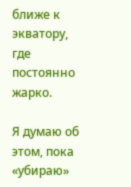ближе к экватору, где постоянно жарко.

Я думаю об этом, пока «убираю»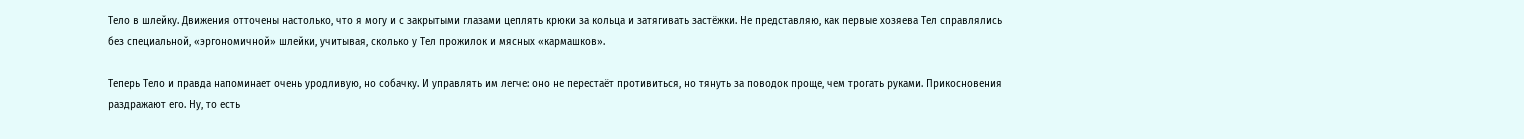Тело в шлейку. Движения отточены настолько, что я могу и с закрытыми глазами цеплять крюки за кольца и затягивать застёжки. Не представляю, как первые хозяева Тел справлялись без специальной, «эргономичной» шлейки, учитывая, сколько у Тел прожилок и мясных «кармашков».

Теперь Тело и правда напоминает очень уродливую, но собачку. И управлять им легче: оно не перестаёт противиться, но тянуть за поводок проще, чем трогать руками. Прикосновения раздражают его. Ну, то есть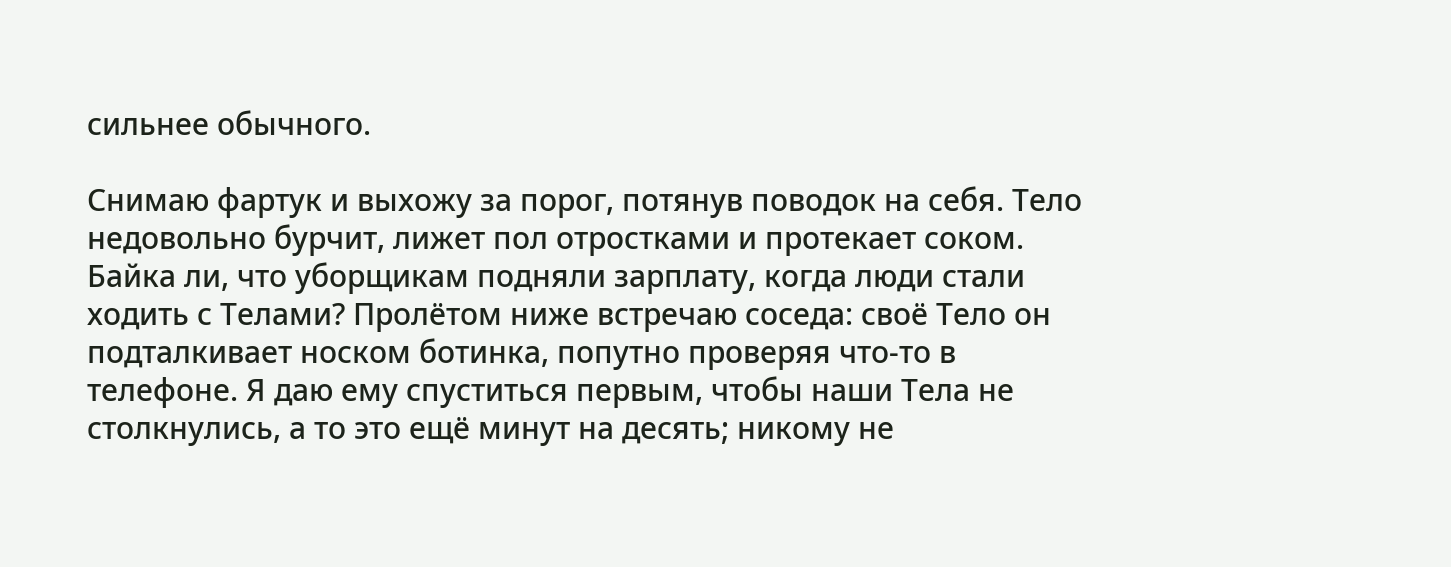сильнее обычного.

Снимаю фартук и выхожу за порог, потянув поводок на себя. Тело недовольно бурчит, лижет пол отростками и протекает соком. Байка ли, что уборщикам подняли зарплату, когда люди стали ходить с Телами? Пролётом ниже встречаю соседа: своё Тело он подталкивает носком ботинка, попутно проверяя что-то в телефоне. Я даю ему спуститься первым, чтобы наши Тела не столкнулись, а то это ещё минут на десять; никому не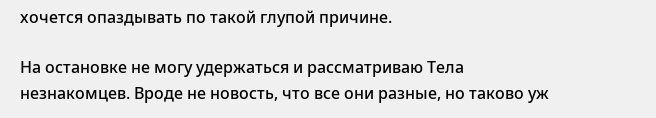хочется опаздывать по такой глупой причине.

На остановке не могу удержаться и рассматриваю Тела незнакомцев. Вроде не новость, что все они разные, но таково уж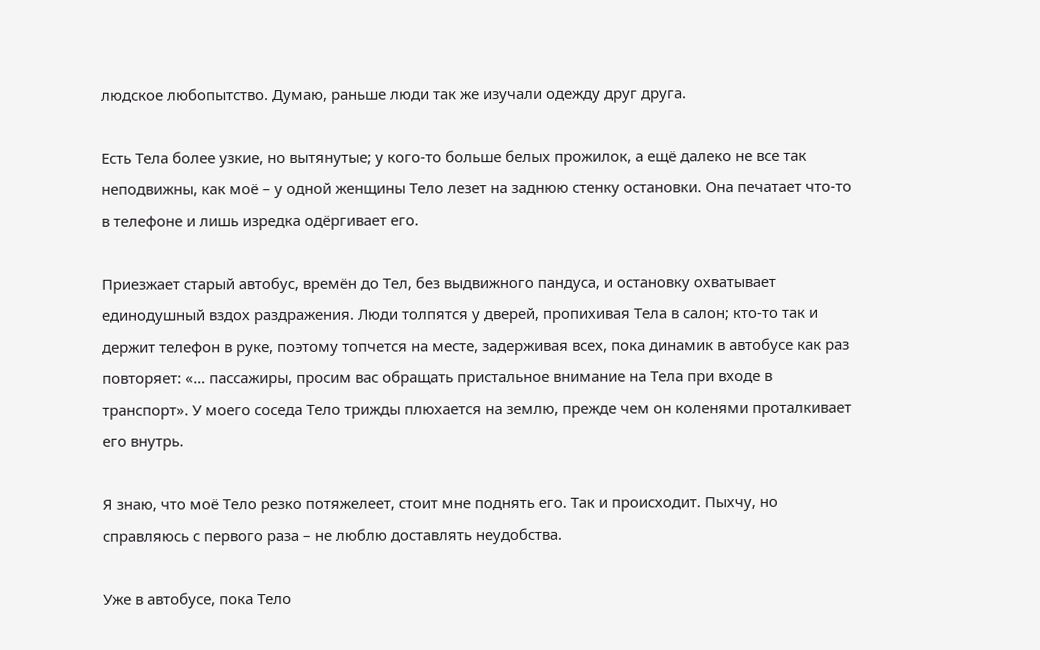людское любопытство. Думаю, раньше люди так же изучали одежду друг друга.

Есть Тела более узкие, но вытянутые; у кого-то больше белых прожилок, а ещё далеко не все так неподвижны, как моё – у одной женщины Тело лезет на заднюю стенку остановки. Она печатает что-то в телефоне и лишь изредка одёргивает его.

Приезжает старый автобус, времён до Тел, без выдвижного пандуса, и остановку охватывает единодушный вздох раздражения. Люди толпятся у дверей, пропихивая Тела в салон; кто-то так и держит телефон в руке, поэтому топчется на месте, задерживая всех, пока динамик в автобусе как раз повторяет: «… пассажиры, просим вас обращать пристальное внимание на Тела при входе в транспорт». У моего соседа Тело трижды плюхается на землю, прежде чем он коленями проталкивает его внутрь.

Я знаю, что моё Тело резко потяжелеет, стоит мне поднять его. Так и происходит. Пыхчу, но справляюсь с первого раза – не люблю доставлять неудобства.

Уже в автобусе, пока Тело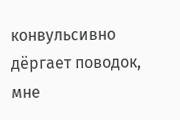конвульсивно дёргает поводок, мне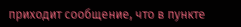приходит сообщение, что в пункте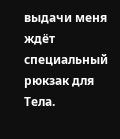выдачи меня ждёт специальный рюкзак для Тела.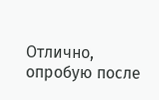Отлично, опробую после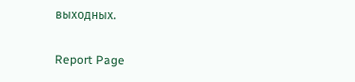выходных.


Report Page